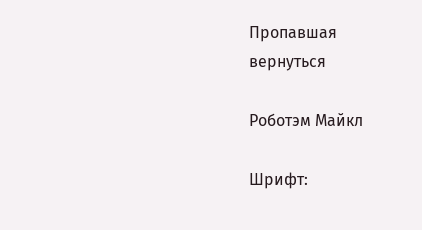Пропавшая
вернуться

Роботэм Майкл

Шрифт: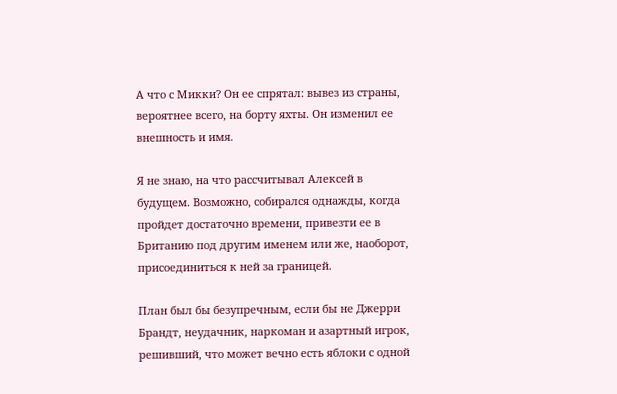А что с Микки? Он ее спрятал: вывез из страны, вероятнее всего, на борту яхты. Он изменил ее внешность и имя.

Я не знаю, на что рассчитывал Алексей в будущем. Возможно, собирался однажды, когда пройдет достаточно времени, привезти ее в Британию под другим именем или же, наоборот, присоединиться к ней за границей.

План был бы безупречным, если бы не Джерри Брандт, неудачник, наркоман и азартный игрок, решивший, что может вечно есть яблоки с одной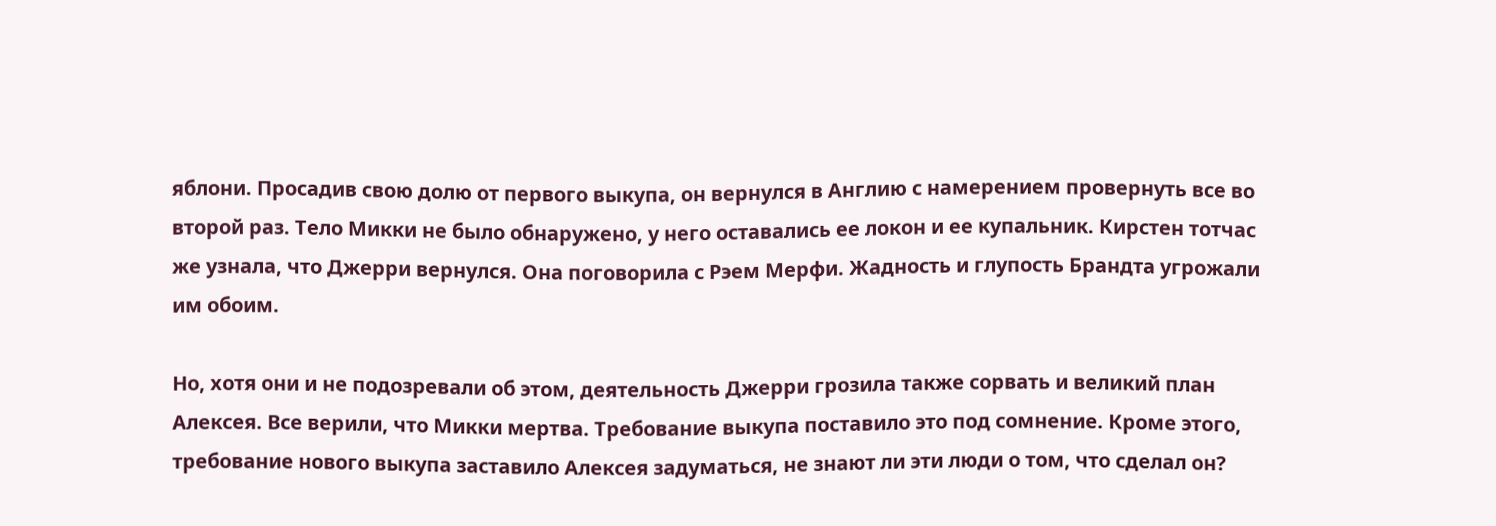яблони. Просадив свою долю от первого выкупа, он вернулся в Англию с намерением провернуть все во второй раз. Тело Микки не было обнаружено, у него оставались ее локон и ее купальник. Кирстен тотчас же узнала, что Джерри вернулся. Она поговорила с Рэем Мерфи. Жадность и глупость Брандта угрожали им обоим.

Но, хотя они и не подозревали об этом, деятельность Джерри грозила также сорвать и великий план Алексея. Все верили, что Микки мертва. Требование выкупа поставило это под сомнение. Кроме этого, требование нового выкупа заставило Алексея задуматься, не знают ли эти люди о том, что сделал он?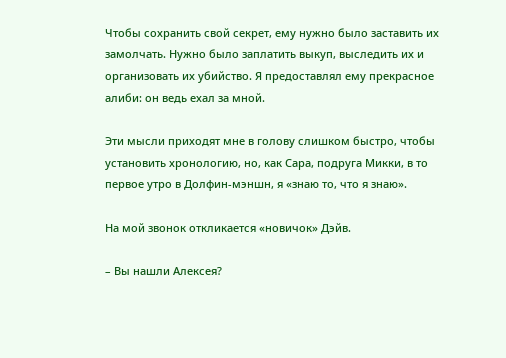Чтобы сохранить свой секрет, ему нужно было заставить их замолчать. Нужно было заплатить выкуп, выследить их и организовать их убийство. Я предоставлял ему прекрасное алиби: он ведь ехал за мной.

Эти мысли приходят мне в голову слишком быстро, чтобы установить хронологию, но, как Сара, подруга Микки, в то первое утро в Долфин-мэншн, я «знаю то, что я знаю».

На мой звонок откликается «новичок» Дэйв.

– Вы нашли Алексея?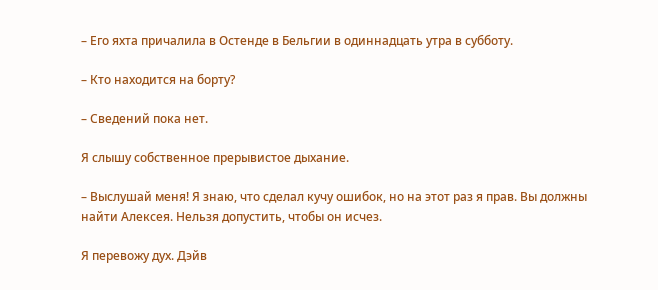– Его яхта причалила в Остенде в Бельгии в одиннадцать утра в субботу.

– Кто находится на борту?

– Сведений пока нет.

Я слышу собственное прерывистое дыхание.

– Выслушай меня! Я знаю, что сделал кучу ошибок, но на этот раз я прав. Вы должны найти Алексея. Нельзя допустить, чтобы он исчез.

Я перевожу дух. Дэйв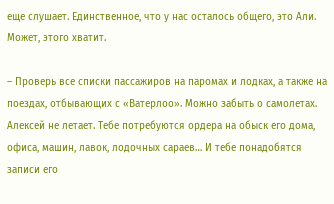еще слушает. Единственное, что у нас осталось общего, это Али. Может, этого хватит.

– Проверь все списки пассажиров на паромах и лодках, а также на поездах, отбывающих с «Ватерлоо». Можно забыть о самолетах. Алексей не летает. Тебе потребуются ордера на обыск его дома, офиса, машин, лавок, лодочных сараев… И тебе понадобятся записи его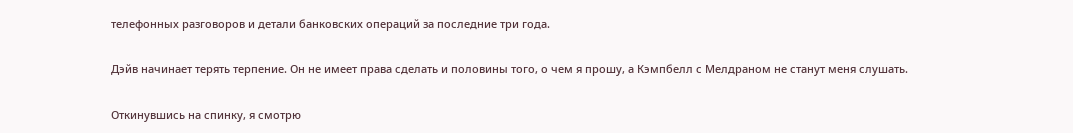телефонных разговоров и детали банковских операций за последние три года.

Дэйв начинает терять терпение. Он не имеет права сделать и половины того, о чем я прошу, а Кэмпбелл с Мелдраном не станут меня слушать.

Откинувшись на спинку, я смотрю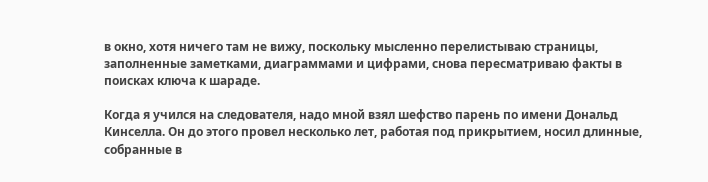в окно, хотя ничего там не вижу, поскольку мысленно перелистываю страницы, заполненные заметками, диаграммами и цифрами, снова пересматриваю факты в поисках ключа к шараде.

Когда я учился на следователя, надо мной взял шефство парень по имени Дональд Кинселла. Он до этого провел несколько лет, работая под прикрытием, носил длинные, собранные в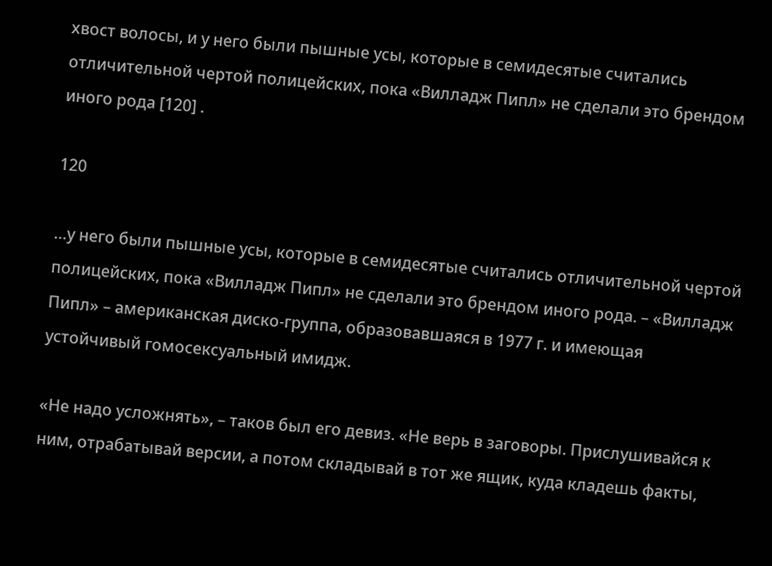хвост волосы, и у него были пышные усы, которые в семидесятые считались отличительной чертой полицейских, пока «Вилладж Пипл» не сделали это брендом иного рода [120] .

120

…у него были пышные усы, которые в семидесятые считались отличительной чертой полицейских, пока «Вилладж Пипл» не сделали это брендом иного рода. – «Вилладж Пипл» – американская диско-группа, образовавшаяся в 1977 г. и имеющая устойчивый гомосексуальный имидж.

«Не надо усложнять», – таков был его девиз. «Не верь в заговоры. Прислушивайся к ним, отрабатывай версии, а потом складывай в тот же ящик, куда кладешь факты,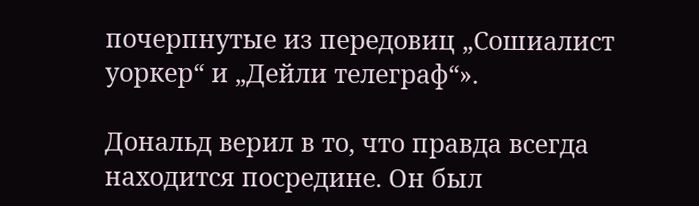почерпнутые из передовиц „Сошиалист уоркер“ и „Дейли телеграф“».

Дональд верил в то, что правда всегда находится посредине. Он был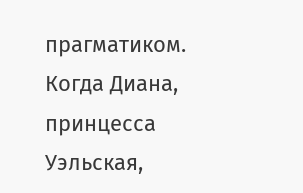прагматиком. Когда Диана, принцесса Уэльская,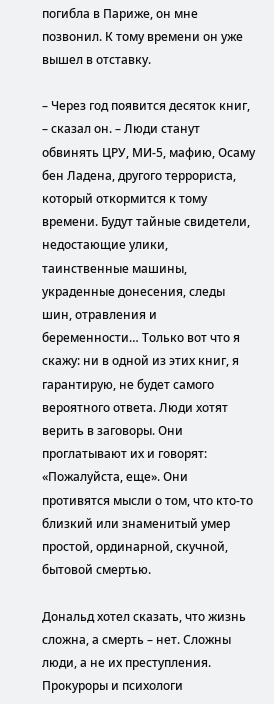погибла в Париже, он мне позвонил. К тому времени он уже вышел в отставку.

– Через год появится десяток книг, – сказал он. – Люди станут обвинять ЦРУ, МИ-5, мафию, Осаму бен Ладена, другого террориста, который откормится к тому времени. Будут тайные свидетели, недостающие улики, таинственные машины, украденные донесения, следы шин, отравления и беременности… Только вот что я скажу: ни в одной из этих книг, я гарантирую, не будет самого вероятного ответа. Люди хотят верить в заговоры. Они проглатывают их и говорят: «Пожалуйста, еще». Они противятся мысли о том, что кто-то близкий или знаменитый умер простой, ординарной, скучной, бытовой смертью.

Дональд хотел сказать, что жизнь сложна, а смерть – нет. Сложны люди, а не их преступления. Прокуроры и психологи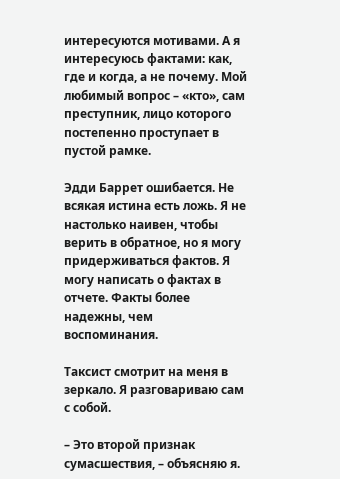интересуются мотивами. А я интересуюсь фактами: как, где и когда, а не почему. Мой любимый вопрос – «кто», сам преступник, лицо которого постепенно проступает в пустой рамке.

Эдди Баррет ошибается. Не всякая истина есть ложь. Я не настолько наивен, чтобы верить в обратное, но я могу придерживаться фактов. Я могу написать о фактах в отчете. Факты более надежны, чем воспоминания.

Таксист смотрит на меня в зеркало. Я разговариваю сам с собой.

– Это второй признак сумасшествия, – объясняю я.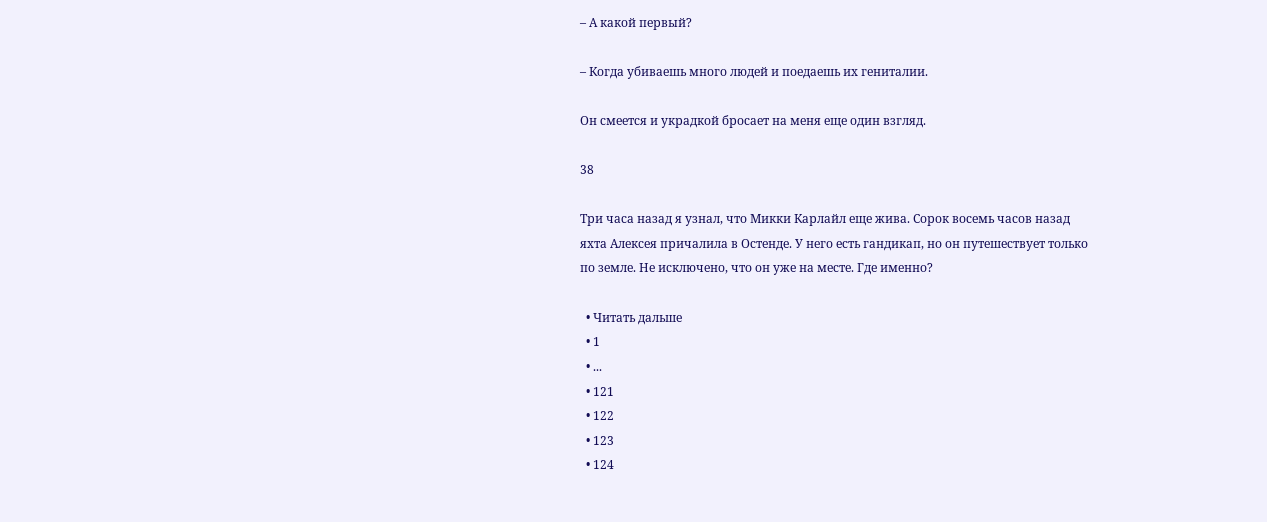– А какой первый?

– Когда убиваешь много людей и поедаешь их гениталии.

Он смеется и украдкой бросает на меня еще один взгляд.

38

Три часа назад я узнал, что Микки Карлайл еще жива. Сорок восемь часов назад яхта Алексея причалила в Остенде. У него есть гандикап, но он путешествует только по земле. Не исключено, что он уже на месте. Где именно?

  • Читать дальше
  • 1
  • ...
  • 121
  • 122
  • 123
  • 124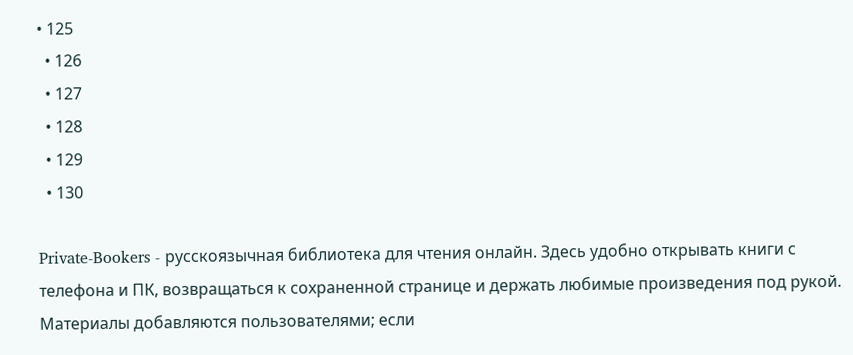• 125
  • 126
  • 127
  • 128
  • 129
  • 130

Private-Bookers - русскоязычная библиотека для чтения онлайн. Здесь удобно открывать книги с телефона и ПК, возвращаться к сохраненной странице и держать любимые произведения под рукой. Материалы добавляются пользователями; если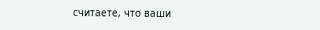считаете, что ваши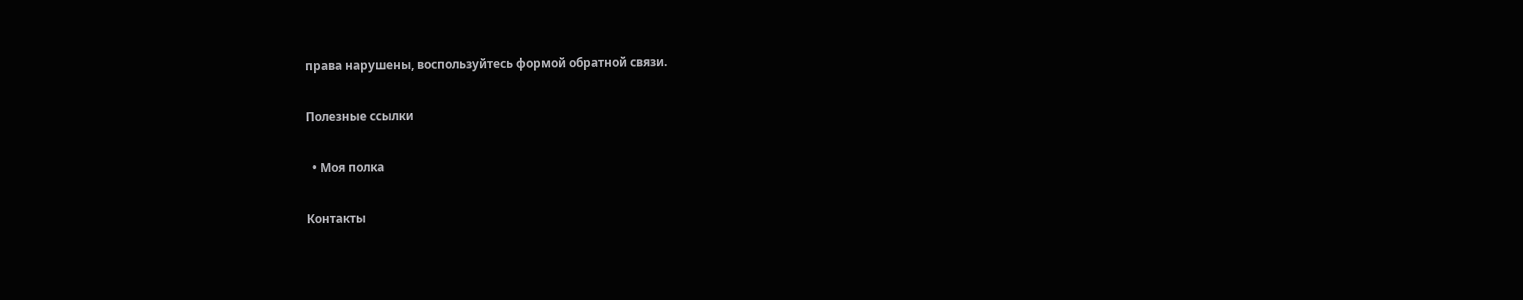права нарушены, воспользуйтесь формой обратной связи.

Полезные ссылки

  • Моя полка

Контакты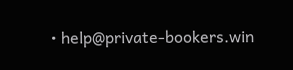• help@private-bookers.win